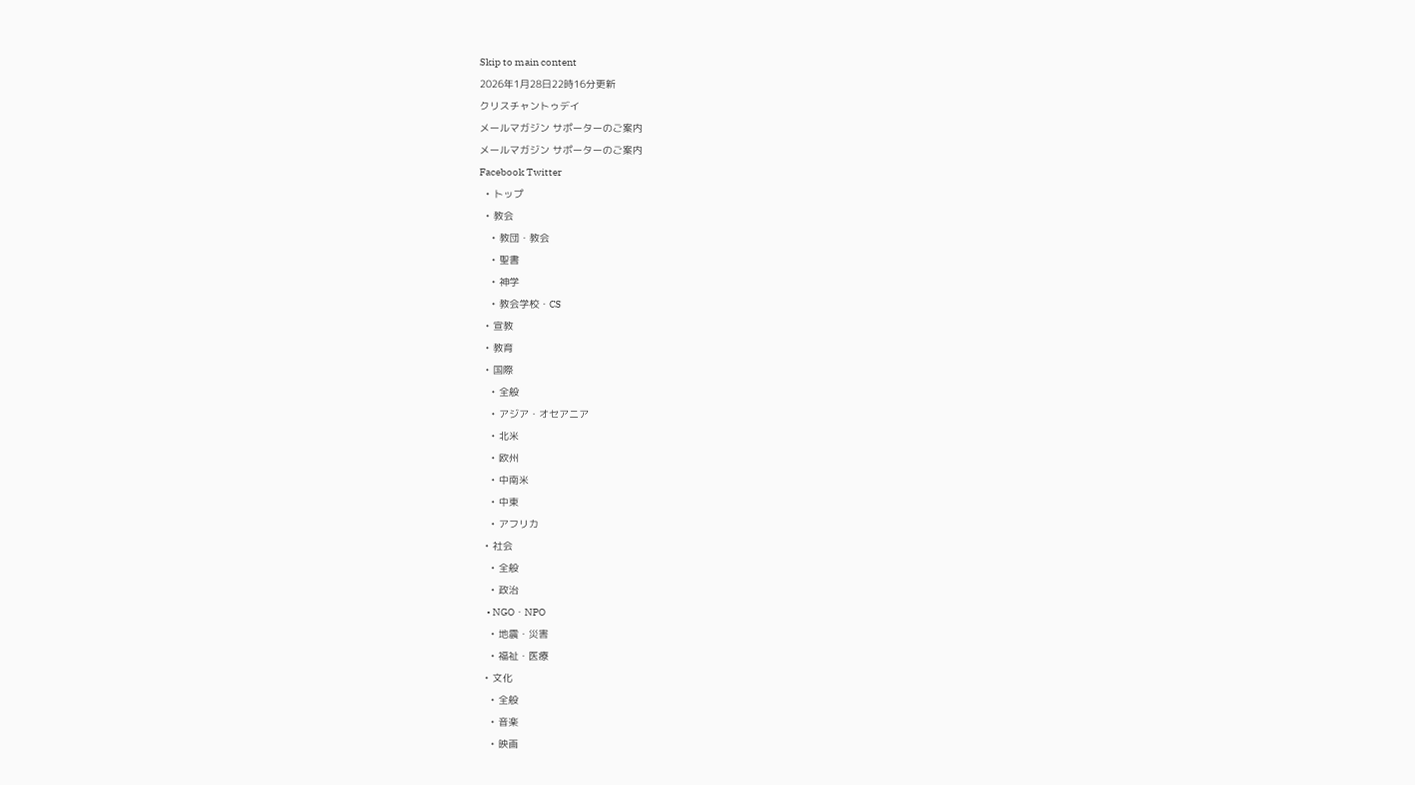Skip to main content
2026年1月28日22時16分更新
クリスチャントゥデイ
メールマガジン サポーターのご案内
メールマガジン サポーターのご案内
Facebook Twitter
  • トップ
  • 教会
    • 教団・教会
    • 聖書
    • 神学
    • 教会学校・CS
  • 宣教
  • 教育
  • 国際
    • 全般
    • アジア・オセアニア
    • 北米
    • 欧州
    • 中南米
    • 中東
    • アフリカ
  • 社会
    • 全般
    • 政治
    • NGO・NPO
    • 地震・災害
    • 福祉・医療
  • 文化
    • 全般
    • 音楽
    • 映画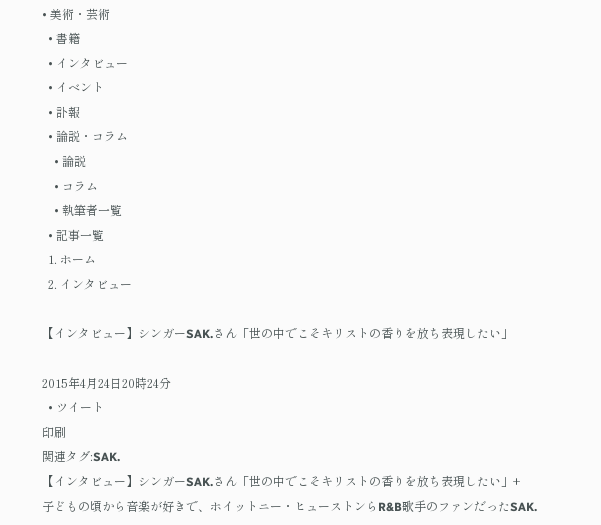• 美術・芸術
  • 書籍
  • インタビュー
  • イベント
  • 訃報
  • 論説・コラム
    • 論説
    • コラム
    • 執筆者一覧
  • 記事一覧
  1. ホーム
  2. インタビュー

【インタビュー】シンガーSAK.さん「世の中でこそキリストの香りを放ち表現したい」

2015年4月24日20時24分
  • ツイート
印刷
関連タグ:SAK.
【インタビュー】シンガーSAK.さん「世の中でこそキリストの香りを放ち表現したい」+
子どもの頃から音楽が好きで、ホイットニー・ヒューストンらR&B歌手のファンだったSAK.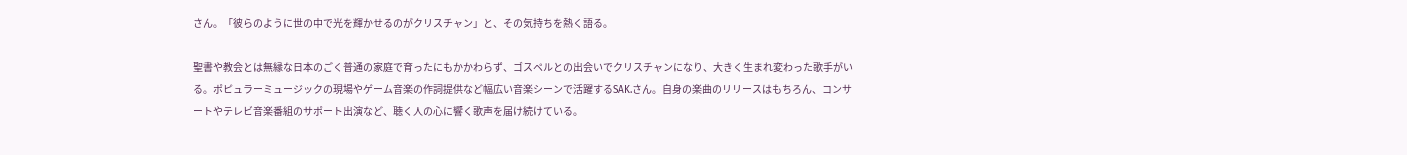さん。「彼らのように世の中で光を輝かせるのがクリスチャン」と、その気持ちを熱く語る。

聖書や教会とは無縁な日本のごく普通の家庭で育ったにもかかわらず、ゴスペルとの出会いでクリスチャンになり、大きく生まれ変わった歌手がいる。ポピュラーミュージックの現場やゲーム音楽の作詞提供など幅広い音楽シーンで活躍するSAK.さん。自身の楽曲のリリースはもちろん、コンサートやテレビ音楽番組のサポート出演など、聴く人の心に響く歌声を届け続けている。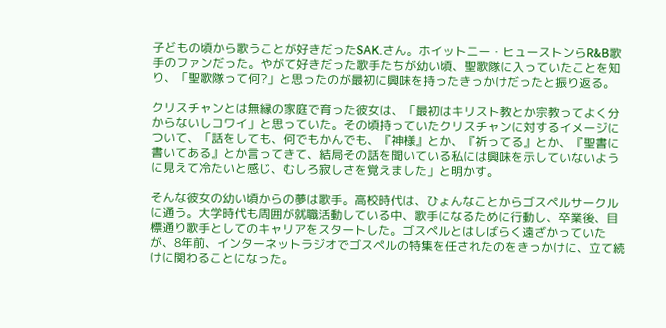子どもの頃から歌うことが好きだったSAK.さん。ホイットニー・ヒューストンらR&B歌手のファンだった。やがて好きだった歌手たちが幼い頃、聖歌隊に入っていたことを知り、「聖歌隊って何?」と思ったのが最初に興味を持ったきっかけだったと振り返る。

クリスチャンとは無縁の家庭で育った彼女は、「最初はキリスト教とか宗教ってよく分からないしコワイ」と思っていた。その頃持っていたクリスチャンに対するイメージについて、「話をしても、何でもかんでも、『神様』とか、『祈ってる』とか、『聖書に書いてある』とか言ってきて、結局その話を聞いている私には興味を示していないように見えて冷たいと感じ、むしろ寂しさを覚えました」と明かす。

そんな彼女の幼い頃からの夢は歌手。高校時代は、ひょんなことからゴスペルサークルに通う。大学時代も周囲が就職活動している中、歌手になるために行動し、卒業後、目標通り歌手としてのキャリアをスタートした。ゴスペルとはしばらく遠ざかっていたが、8年前、インターネットラジオでゴスペルの特集を任されたのをきっかけに、立て続けに関わることになった。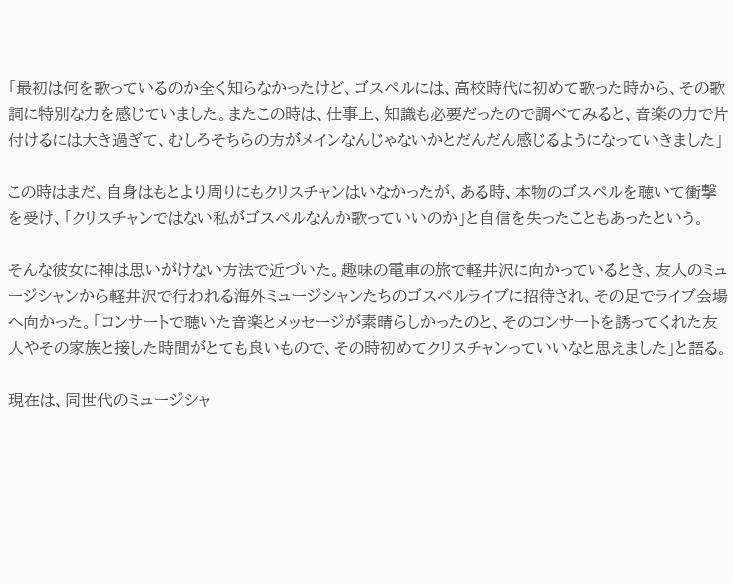「最初は何を歌っているのか全く知らなかったけど、ゴスペルには、高校時代に初めて歌った時から、その歌詞に特別な力を感じていました。またこの時は、仕事上、知識も必要だったので調べてみると、音楽の力で片付けるには大き過ぎて、むしろそちらの方がメインなんじゃないかとだんだん感じるようになっていきました」

この時はまだ、自身はもとより周りにもクリスチャンはいなかったが、ある時、本物のゴスペルを聴いて衝撃を受け、「クリスチャンではない私がゴスペルなんか歌っていいのか」と自信を失ったこともあったという。

そんな彼女に神は思いがけない方法で近づいた。趣味の電車の旅で軽井沢に向かっているとき、友人のミュージシャンから軽井沢で行われる海外ミュージシャンたちのゴスペルライブに招待され、その足でライブ会場へ向かった。「コンサートで聴いた音楽とメッセージが素晴らしかったのと、そのコンサートを誘ってくれた友人やその家族と接した時間がとても良いもので、その時初めてクリスチャンっていいなと思えました」と語る。

現在は、同世代のミュージシャ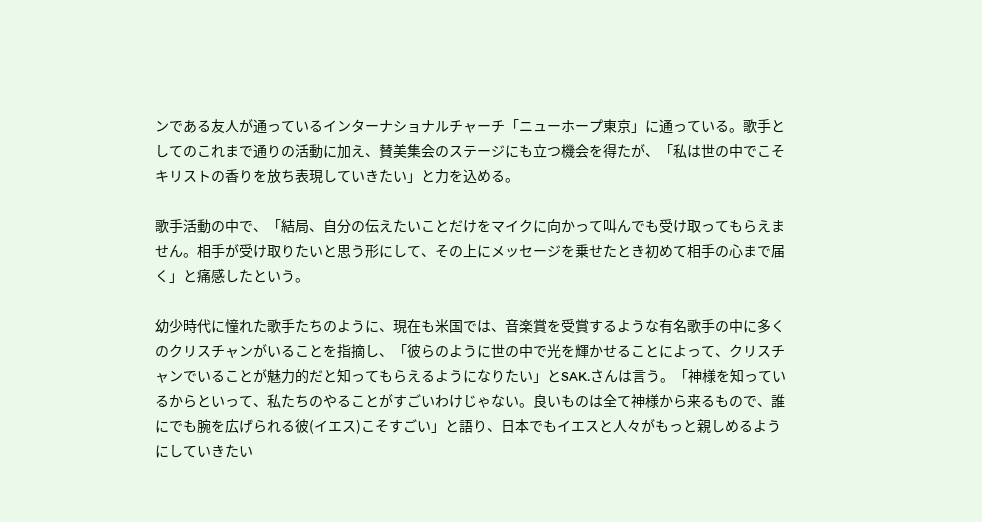ンである友人が通っているインターナショナルチャーチ「ニューホープ東京」に通っている。歌手としてのこれまで通りの活動に加え、賛美集会のステージにも立つ機会を得たが、「私は世の中でこそキリストの香りを放ち表現していきたい」と力を込める。

歌手活動の中で、「結局、自分の伝えたいことだけをマイクに向かって叫んでも受け取ってもらえません。相手が受け取りたいと思う形にして、その上にメッセージを乗せたとき初めて相手の心まで届く」と痛感したという。

幼少時代に憧れた歌手たちのように、現在も米国では、音楽賞を受賞するような有名歌手の中に多くのクリスチャンがいることを指摘し、「彼らのように世の中で光を輝かせることによって、クリスチャンでいることが魅力的だと知ってもらえるようになりたい」とSAK.さんは言う。「神様を知っているからといって、私たちのやることがすごいわけじゃない。良いものは全て神様から来るもので、誰にでも腕を広げられる彼(イエス)こそすごい」と語り、日本でもイエスと人々がもっと親しめるようにしていきたい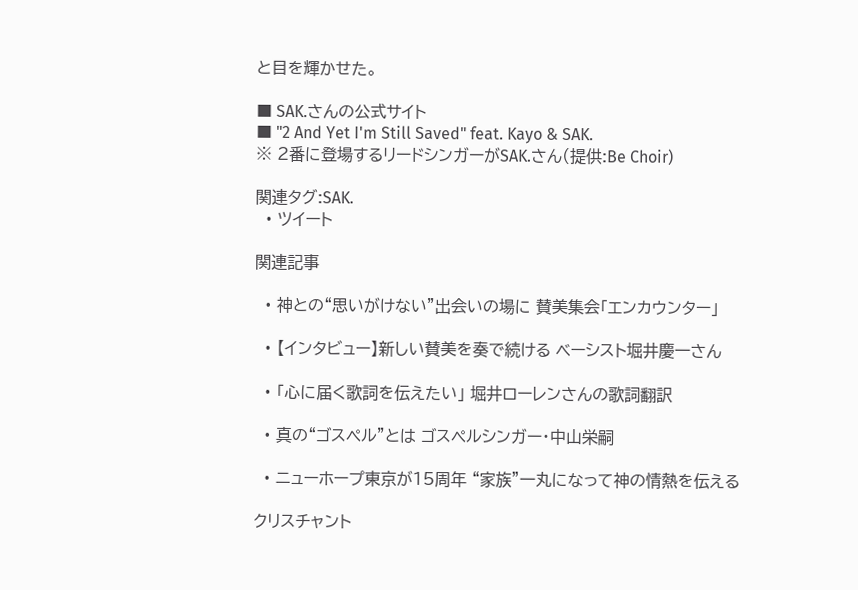と目を輝かせた。

■ SAK.さんの公式サイト
■ "2 And Yet I'm Still Saved" feat. Kayo & SAK.
※ 2番に登場するリードシンガーがSAK.さん(提供:Be Choir)

関連タグ:SAK.
  • ツイート

関連記事

  • 神との“思いがけない”出会いの場に 賛美集会「エンカウンター」

  • 【インタビュー】新しい賛美を奏で続ける ベーシスト堀井慶一さん

  • 「心に届く歌詞を伝えたい」 堀井ローレンさんの歌詞翻訳

  • 真の“ゴスペル”とは ゴスペルシンガー・中山栄嗣

  • ニューホープ東京が15周年 “家族”一丸になって神の情熱を伝える

クリスチャント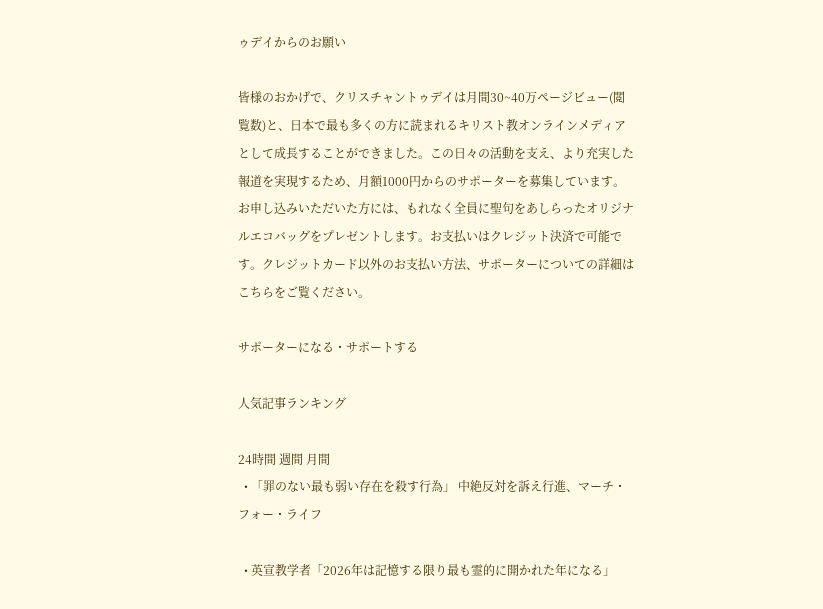ゥデイからのお願い

皆様のおかげで、クリスチャントゥデイは月間30~40万ページビュー(閲覧数)と、日本で最も多くの方に読まれるキリスト教オンラインメディアとして成長することができました。この日々の活動を支え、より充実した報道を実現するため、月額1000円からのサポーターを募集しています。お申し込みいただいた方には、もれなく全員に聖句をあしらったオリジナルエコバッグをプレゼントします。お支払いはクレジット決済で可能です。クレジットカード以外のお支払い方法、サポーターについての詳細はこちらをご覧ください。

サポーターになる・サポートする

人気記事ランキング

24時間 週間 月間
  • 「罪のない最も弱い存在を殺す行為」 中絶反対を訴え行進、マーチ・フォー・ライフ

  • 英宣教学者「2026年は記憶する限り最も霊的に開かれた年になる」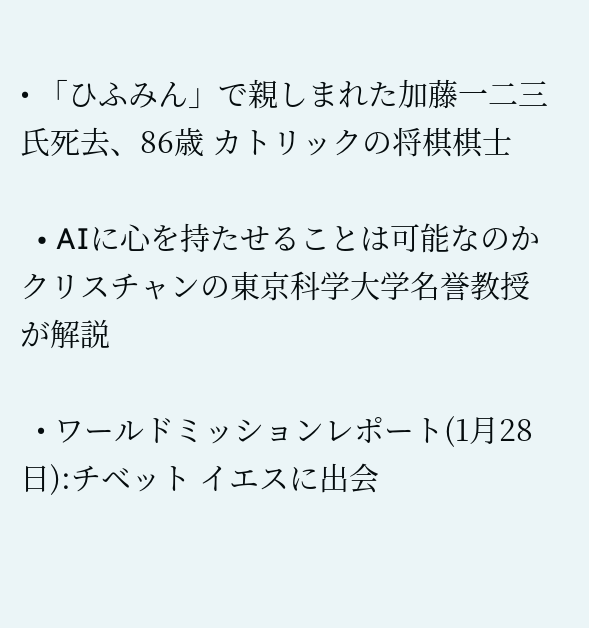• 「ひふみん」で親しまれた加藤一二三氏死去、86歳 カトリックの将棋棋士

  • AIに心を持たせることは可能なのか クリスチャンの東京科学大学名誉教授が解説

  • ワールドミッションレポート(1月28日):チベット イエスに出会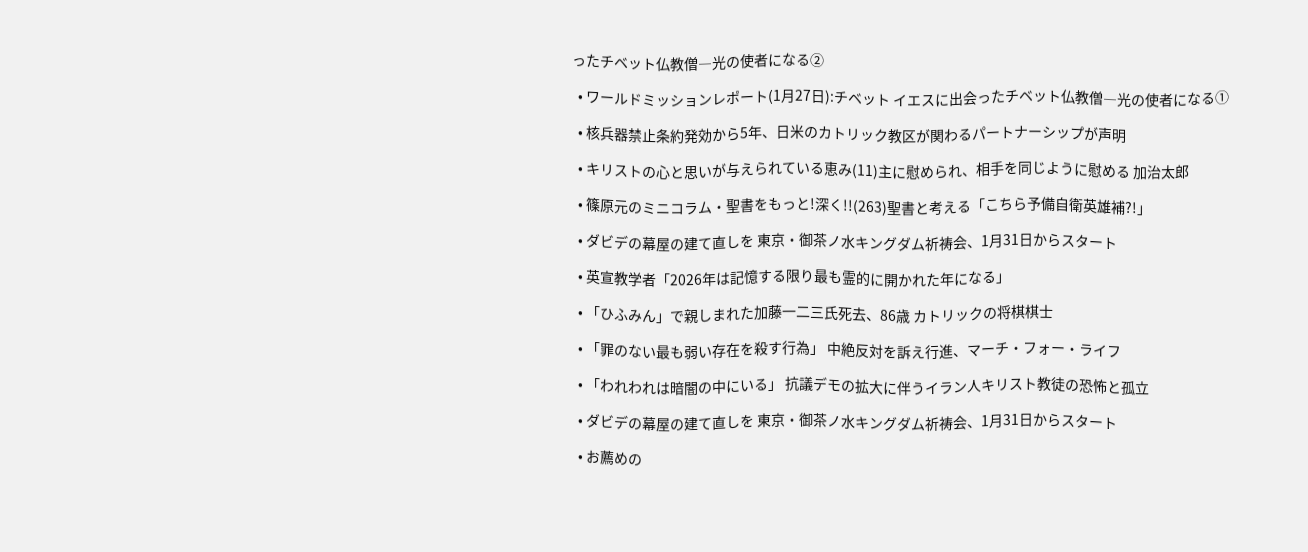ったチベット仏教僧―光の使者になる②

  • ワールドミッションレポート(1月27日):チベット イエスに出会ったチベット仏教僧―光の使者になる①

  • 核兵器禁止条約発効から5年、日米のカトリック教区が関わるパートナーシップが声明

  • キリストの心と思いが与えられている恵み(11)主に慰められ、相手を同じように慰める 加治太郎

  • 篠原元のミニコラム・聖書をもっと!深く!!(263)聖書と考える「こちら予備自衛英雄補?!」

  • ダビデの幕屋の建て直しを 東京・御茶ノ水キングダム祈祷会、1月31日からスタート

  • 英宣教学者「2026年は記憶する限り最も霊的に開かれた年になる」

  • 「ひふみん」で親しまれた加藤一二三氏死去、86歳 カトリックの将棋棋士

  • 「罪のない最も弱い存在を殺す行為」 中絶反対を訴え行進、マーチ・フォー・ライフ

  • 「われわれは暗闇の中にいる」 抗議デモの拡大に伴うイラン人キリスト教徒の恐怖と孤立

  • ダビデの幕屋の建て直しを 東京・御茶ノ水キングダム祈祷会、1月31日からスタート

  • お薦めの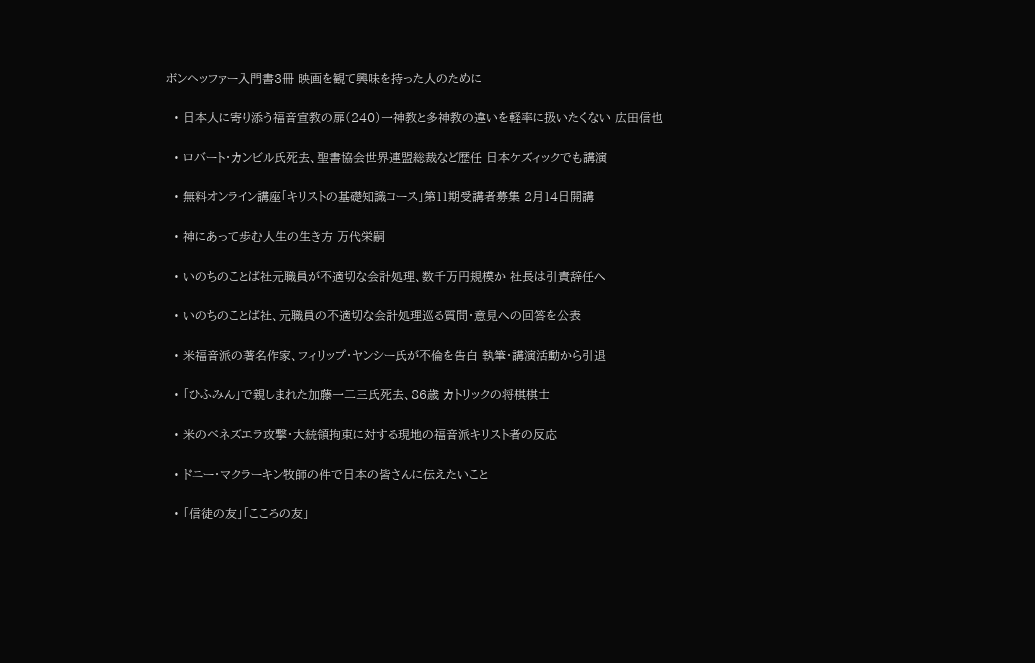ボンヘッファー入門書3冊 映画を観て興味を持った人のために

  • 日本人に寄り添う福音宣教の扉(240)一神教と多神教の違いを軽率に扱いたくない 広田信也

  • ロバート・カンビル氏死去、聖書協会世界連盟総裁など歴任 日本ケズィックでも講演

  • 無料オンライン講座「キリストの基礎知識コース」第11期受講者募集 2月14日開講

  • 神にあって歩む人生の生き方 万代栄嗣

  • いのちのことば社元職員が不適切な会計処理、数千万円規模か 社長は引責辞任へ

  • いのちのことば社、元職員の不適切な会計処理巡る質問・意見への回答を公表

  • 米福音派の著名作家、フィリップ・ヤンシー氏が不倫を告白 執筆・講演活動から引退

  • 「ひふみん」で親しまれた加藤一二三氏死去、86歳 カトリックの将棋棋士

  • 米のベネズエラ攻撃・大統領拘束に対する現地の福音派キリスト者の反応

  • ドニー・マクラーキン牧師の件で日本の皆さんに伝えたいこと

  • 「信徒の友」「こころの友」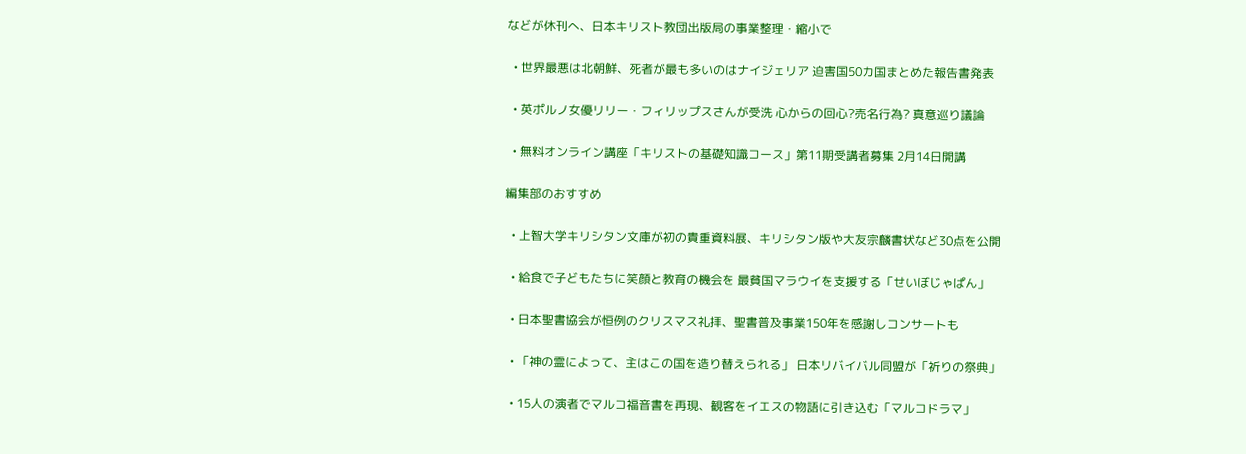などが休刊へ、日本キリスト教団出版局の事業整理・縮小で

  • 世界最悪は北朝鮮、死者が最も多いのはナイジェリア 迫害国50カ国まとめた報告書発表

  • 英ポルノ女優リリー・フィリップスさんが受洗 心からの回心?売名行為? 真意巡り議論

  • 無料オンライン講座「キリストの基礎知識コース」第11期受講者募集 2月14日開講

編集部のおすすめ

  • 上智大学キリシタン文庫が初の貴重資料展、キリシタン版や大友宗麟書状など30点を公開

  • 給食で子どもたちに笑顔と教育の機会を 最貧国マラウイを支援する「せいぼじゃぱん」

  • 日本聖書協会が恒例のクリスマス礼拝、聖書普及事業150年を感謝しコンサートも

  • 「神の霊によって、主はこの国を造り替えられる」 日本リバイバル同盟が「祈りの祭典」

  • 15人の演者でマルコ福音書を再現、観客をイエスの物語に引き込む「マルコドラマ」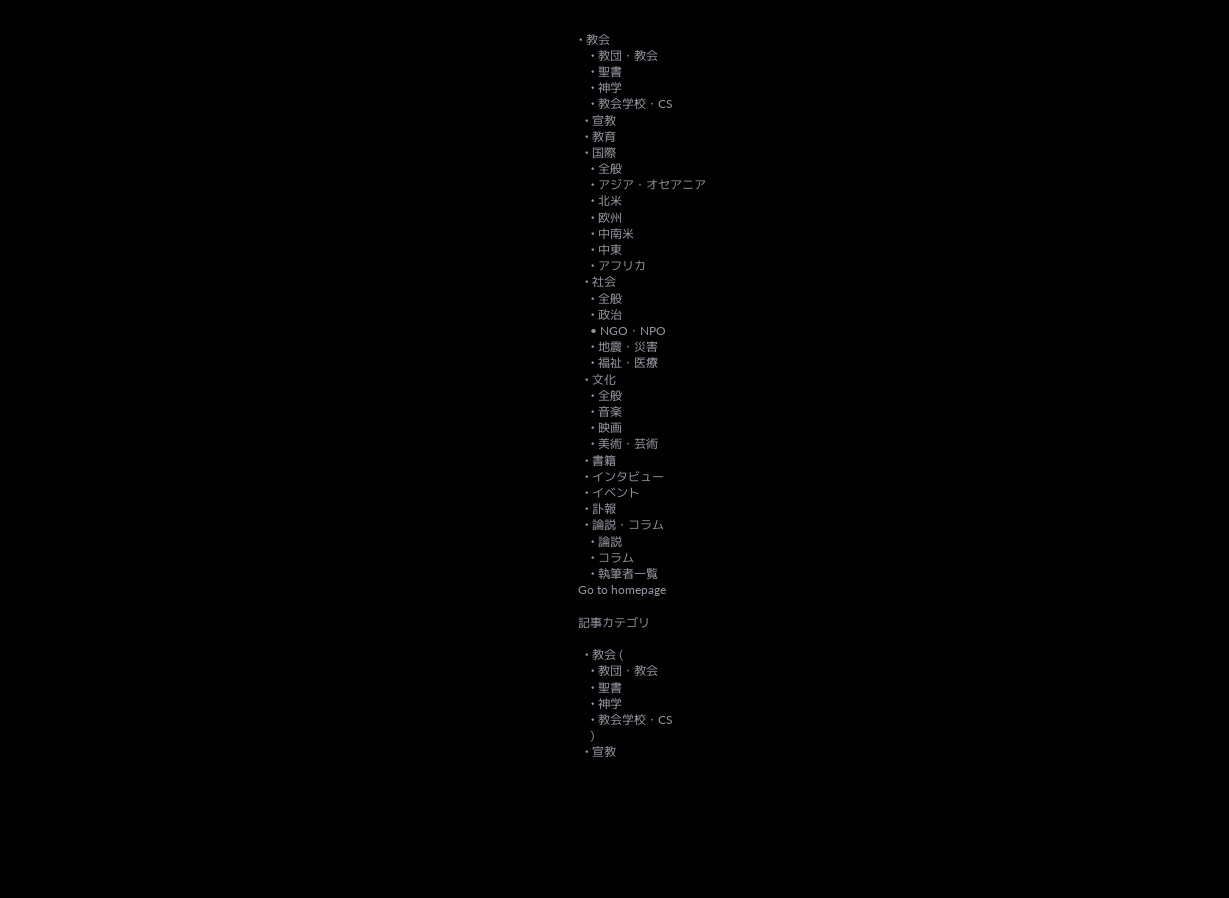• 教会
    • 教団・教会
    • 聖書
    • 神学
    • 教会学校・CS
  • 宣教
  • 教育
  • 国際
    • 全般
    • アジア・オセアニア
    • 北米
    • 欧州
    • 中南米
    • 中東
    • アフリカ
  • 社会
    • 全般
    • 政治
    • NGO・NPO
    • 地震・災害
    • 福祉・医療
  • 文化
    • 全般
    • 音楽
    • 映画
    • 美術・芸術
  • 書籍
  • インタビュー
  • イベント
  • 訃報
  • 論説・コラム
    • 論説
    • コラム
    • 執筆者一覧
Go to homepage

記事カテゴリ

  • 教会 (
    • 教団・教会
    • 聖書
    • 神学
    • 教会学校・CS
    )
  • 宣教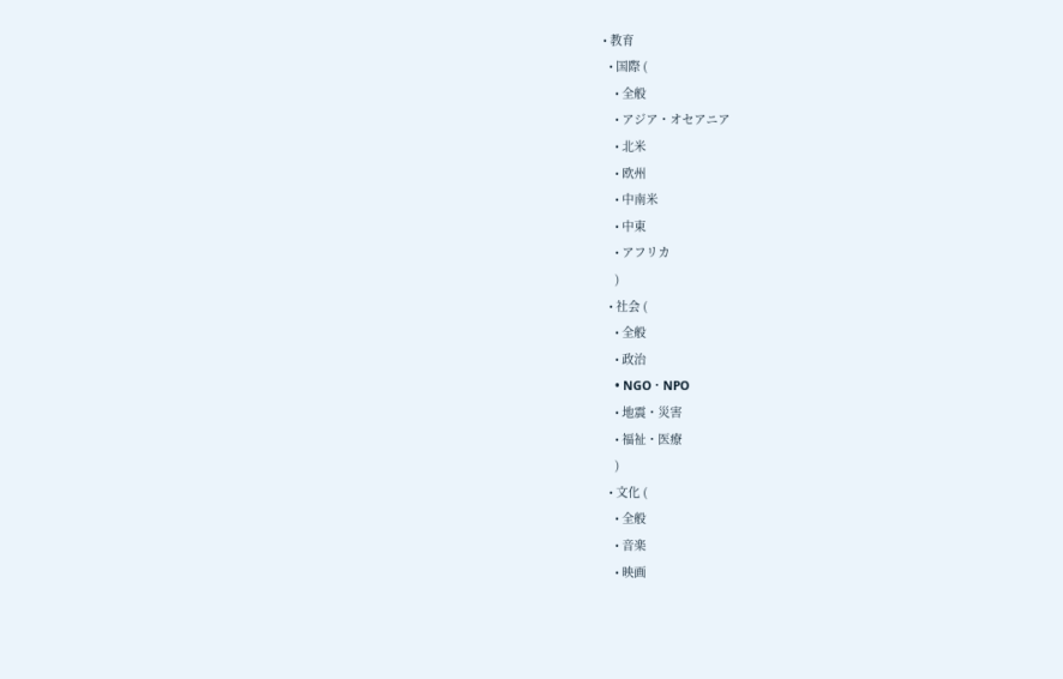• 教育
  • 国際 (
    • 全般
    • アジア・オセアニア
    • 北米
    • 欧州
    • 中南米
    • 中東
    • アフリカ
    )
  • 社会 (
    • 全般
    • 政治
    • NGO・NPO
    • 地震・災害
    • 福祉・医療
    )
  • 文化 (
    • 全般
    • 音楽
    • 映画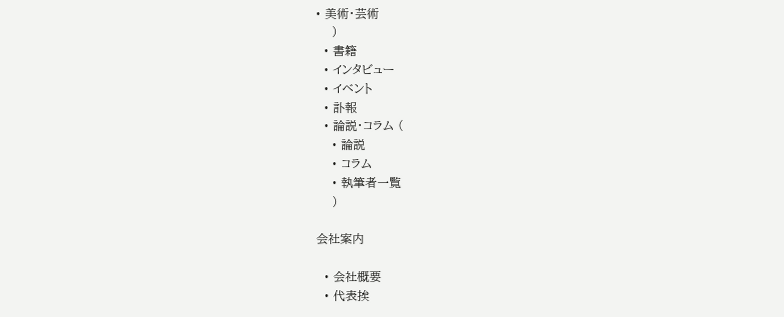• 美術・芸術
    )
  • 書籍
  • インタビュー
  • イベント
  • 訃報
  • 論説・コラム (
    • 論説
    • コラム
    • 執筆者一覧
    )

会社案内

  • 会社概要
  • 代表挨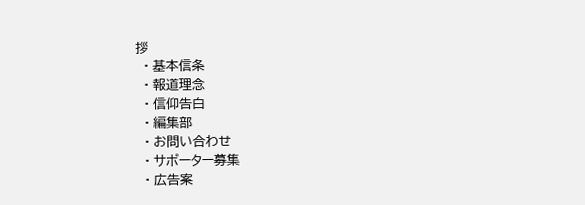拶
  • 基本信条
  • 報道理念
  • 信仰告白
  • 編集部
  • お問い合わせ
  • サポーター募集
  • 広告案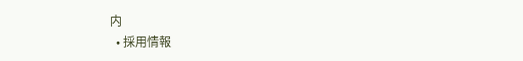内
  • 採用情報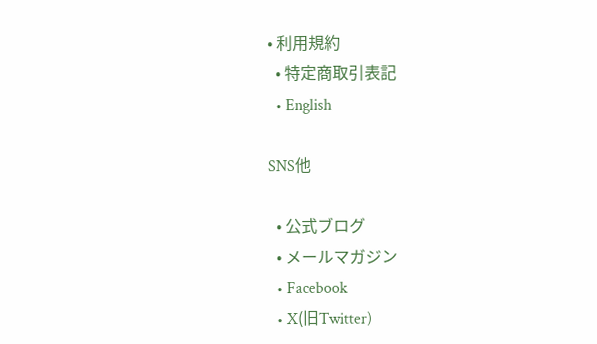• 利用規約
  • 特定商取引表記
  • English

SNS他

  • 公式ブログ
  • メールマガジン
  • Facebook
  • X(旧Twitter)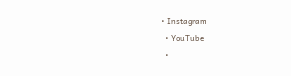• Instagram
  • YouTube
  •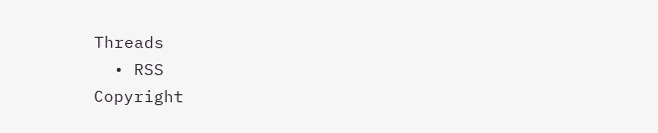Threads
  • RSS
Copyright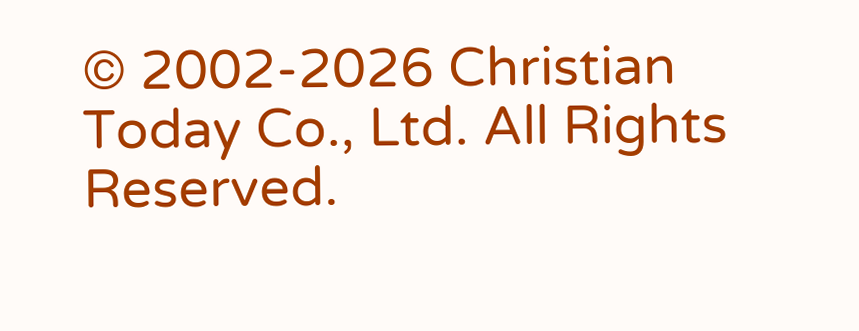© 2002-2026 Christian Today Co., Ltd. All Rights Reserved.